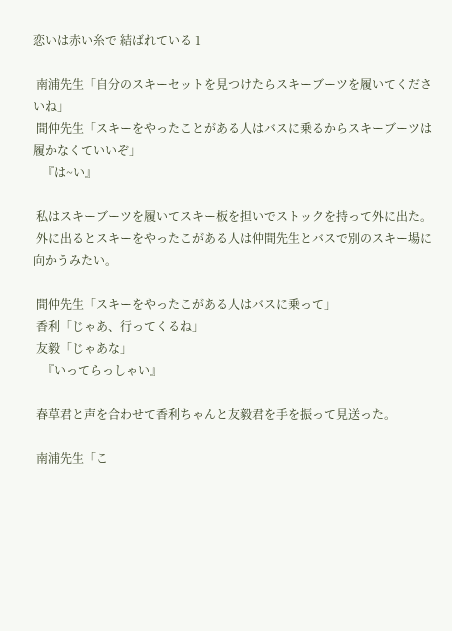恋いは赤い糸で 結ばれている 1

 南浦先生「自分のスキーセットを見つけたらスキーブーツを履いてくださいね」
 間仲先生「スキーをやったことがある人はバスに乗るからスキーブーツは履かなくていいぞ」
   『は~い』

 私はスキーブーツを履いてスキー板を担いでストックを持って外に出た。
 外に出るとスキーをやったこがある人は仲間先生とバスで別のスキー場に向かうみたい。

 間仲先生「スキーをやったこがある人はバスに乗って」
 香利「じゃあ、行ってくるね」
 友毅「じゃあな」
   『いってらっしゃい』

 春草君と声を合わせて香利ちゃんと友毅君を手を振って見送った。

 南浦先生「こ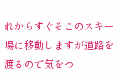れからすぐそこのスキー場に移動しますが道路を渡るので気をつ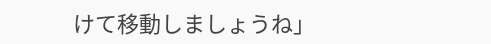けて移動しましょうね」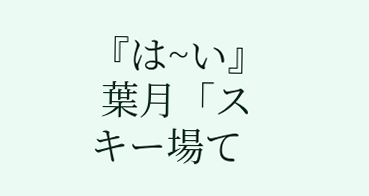『は~い』
 葉月「スキー場て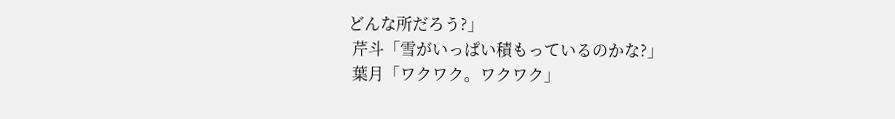どんな所だろう?」
 芹斗「雪がいっぱい積もっているのかな?」
 葉月「ワクワク。ワクワク」